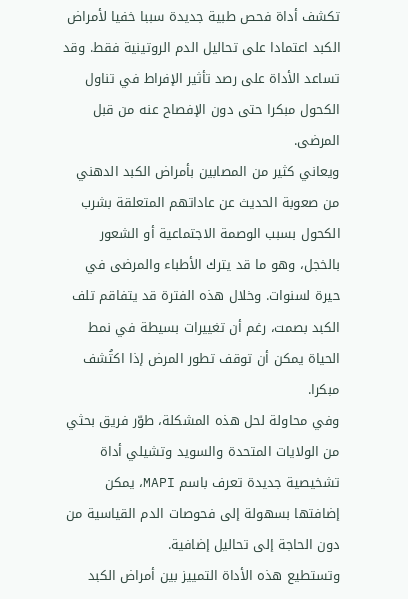تكشف أداة فحص طبية جديدة سببا خفيا لأمراض الكبد اعتمادا على تحاليل الدم الروتينية فقط. وقد تساعد الأداة على رصد تأثير الإفراط في تناول الكحول مبكرا حتى دون الإفصاح عنه من قبل المرضى.
ويعاني كثير من المصابين بأمراض الكبد الدهني من صعوبة الحديث عن عاداتهم المتعلقة بشرب الكحول بسبب الوصمة الاجتماعية أو الشعور بالخجل، وهو ما قد يترك الأطباء والمرضى في حيرة لسنوات. وخلال هذه الفترة قد يتفاقم تلف الكبد بصمت، رغم أن تغييرات بسيطة في نمط الحياة يمكن أن توقف تطور المرض إذا اكتُشف مبكرا.
وفي محاولة لحل هذه المشكلة، طوّر فريق بحثي من الولايات المتحدة والسويد وتشيلي أداة تشخيصية جديدة تعرف باسم MAPI، يمكن إضافتها بسهولة إلى فحوصات الدم القياسية من دون الحاجة إلى تحاليل إضافية.
وتستطيع هذه الأداة التمييز بين أمراض الكبد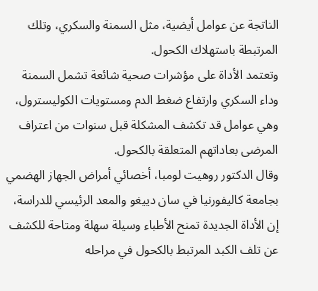الناتجة عن عوامل أيضية، مثل السمنة والسكري، وتلك المرتبطة باستهلاك الكحول.
وتعتمد الأداة على مؤشرات صحية شائعة تشمل السمنة وداء السكري وارتفاع ضغط الدم ومستويات الكوليسترول، وهي عوامل قد تكشف المشكلة قبل سنوات من اعتراف المرضى بعاداتهم المتعلقة بالكحول.
وقال الدكتور روهيت لومبا، أخصائي أمراض الجهاز الهضمي بجامعة كاليفورنيا في سان دييغو والمعد الرئيسي للدراسة، إن الأداة الجديدة تمنح الأطباء وسيلة سهلة ومتاحة للكشف عن تلف الكبد المرتبط بالكحول في مراحله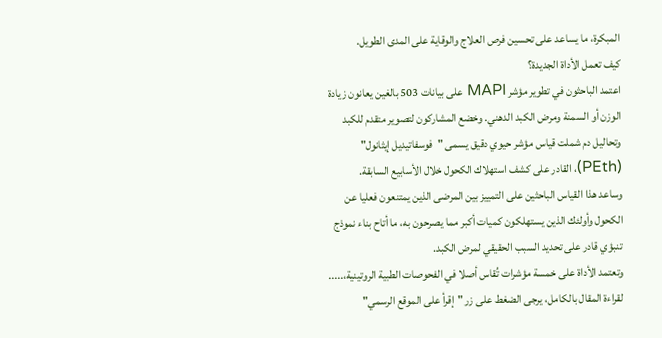المبكرة، ما يساعد على تحسين فرص العلاج والوقاية على المدى الطويل.
كيف تعمل الأداة الجديدة؟
اعتمد الباحثون في تطوير مؤشر MAPI على بيانات 503 بالغين يعانون زيادة الوزن أو السمنة ومرض الكبد الدهني. وخضع المشاركون لتصوير متقدم للكبد وتحاليل دم شملت قياس مؤشر حيوي دقيق يسمى "فوسفاتيديل إيثانول" (PEth)، القادر على كشف استهلاك الكحول خلال الأسابيع السابقة.
وساعد هذا القياس الباحثين على التمييز بين المرضى الذين يمتنعون فعليا عن الكحول وأولئك الذين يستهلكون كميات أكبر مما يصرحون به، ما أتاح بناء نموذج تنبؤي قادر على تحديد السبب الحقيقي لمرض الكبد.
وتعتمد الأداة على خمسة مؤشرات تُقاس أصلا في الفحوصات الطبية الروتينية،.....
لقراءة المقال بالكامل، يرجى الضغط على زر "إقرأ على الموقع الرسمي"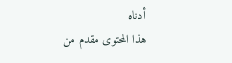أدناه
هذا المحتوى مقدم من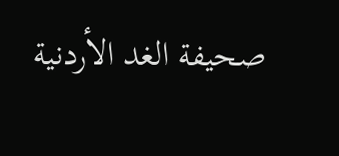صحيفة الغد الأردنية